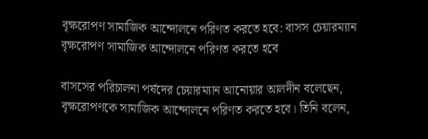বৃক্ষরোপণ সামাজিক আন্দোলনে পরিণত করতে হবে: বাসস চেয়ারম্যান
বৃক্ষরোপণ সামাজিক আন্দোলনে পরিণত করতে হবে

বাসসের পরিচালনা পর্ষদের চেয়ারম্যান আনোয়ার আলদীন বলেছেন, বৃক্ষরোপণকে সামাজিক আন্দোলনে পরিণত করতে হবে। তিনি বলেন,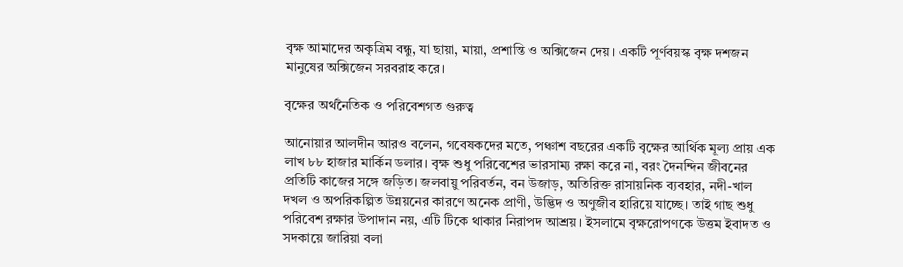বৃক্ষ আমাদের অকৃত্রিম বন্ধু, যা ছায়া, মায়া, প্রশান্তি ও অক্সিজেন দেয়। একটি পূর্ণবয়স্ক বৃক্ষ দশজন মানুষের অক্সিজেন সরবরাহ করে।

বৃক্ষের অর্থনৈতিক ও পরিবেশগত গুরুত্ব

আনোয়ার আলদীন আরও বলেন, গবেষকদের মতে, পঞ্চাশ বছরের একটি বৃক্ষের আর্থিক মূল্য প্রায় এক লাখ ৮৮ হাজার মার্কিন ডলার। বৃক্ষ শুধু পরিবেশের ভারসাম্য রক্ষা করে না, বরং দৈনন্দিন জীবনের প্রতিটি কাজের সঙ্গে জড়িত। জলবায়ু পরিবর্তন, বন উজাড়, অতিরিক্ত রাসায়নিক ব্যবহার, নদী-খাল দখল ও অপরিকল্পিত উন্নয়নের কারণে অনেক প্রাণী, উদ্ভিদ ও অণুজীব হারিয়ে যাচ্ছে। তাই গাছ শুধু পরিবেশ রক্ষার উপাদান নয়, এটি টিকে থাকার নিরাপদ আশ্রয়। ইসলামে বৃক্ষরোপণকে উত্তম ইবাদত ও সদকায়ে জারিয়া বলা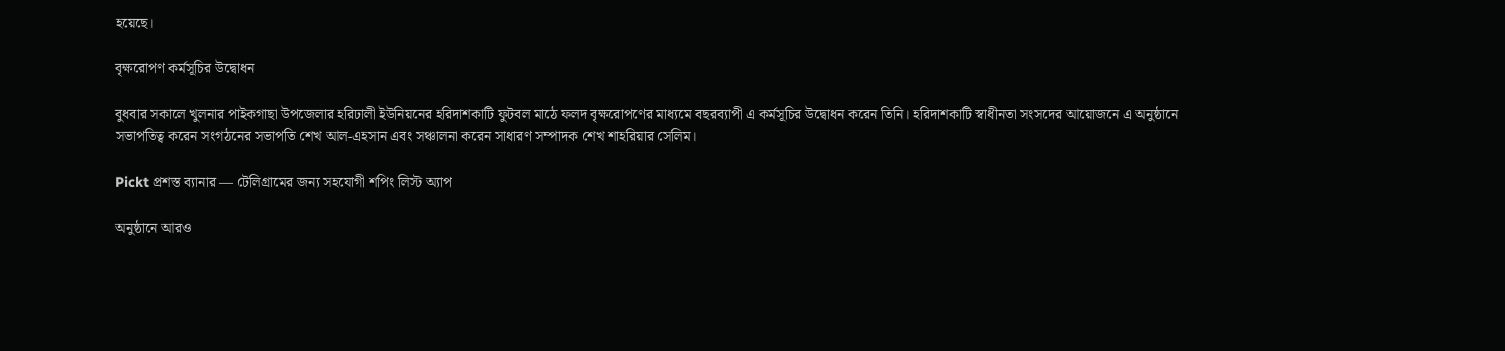হয়েছে।

বৃক্ষরোপণ কর্মসূচির উদ্বোধন

বুধবার সকালে খুলনার পাইকগাছা উপজেলার হরিঢালী ইউনিয়নের হরিদাশকাটি ফুটবল মাঠে ফলদ বৃক্ষরোপণের মাধ্যমে বছরব্যাপী এ কর্মসূচির উদ্বোধন করেন তিনি। হরিদাশকাটি স্বাধীনতা সংসদের আয়োজনে এ অনুষ্ঠানে সভাপতিত্ব করেন সংগঠনের সভাপতি শেখ আল-এহসান এবং সঞ্চালনা করেন সাধারণ সম্পাদক শেখ শাহরিয়ার সেলিম।

Pickt প্রশস্ত ব্যানার — টেলিগ্রামের জন্য সহযোগী শপিং লিস্ট অ্যাপ

অনুষ্ঠানে আরও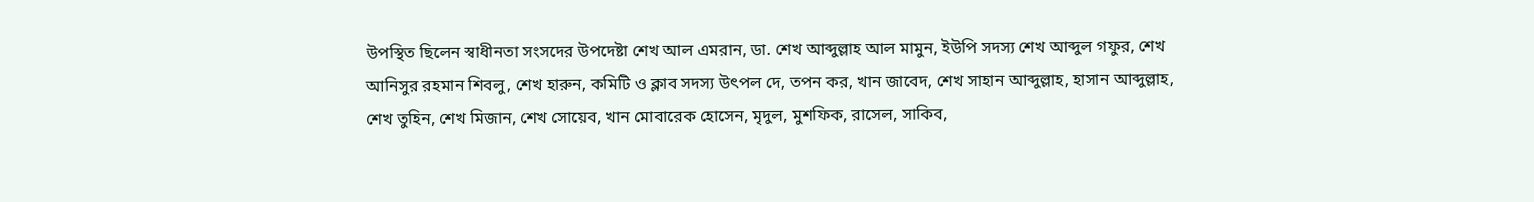উপস্থিত ছিলেন স্বাধীনতা সংসদের উপদেষ্টা শেখ আল এমরান, ডা. শেখ আব্দুল্লাহ আল মামুন, ইউপি সদস্য শেখ আব্দুল গফুর, শেখ আনিসুর রহমান শিবলু, শেখ হারুন, কমিটি ও ক্লাব সদস্য উৎপল দে, তপন কর, খান জাবেদ, শেখ সাহান আব্দুল্লাহ, হাসান আব্দুল্লাহ, শেখ তুহিন, শেখ মিজান, শেখ সোয়েব, খান মোবারেক হোসেন, মৃদুল, মুশফিক, রাসেল, সাকিব,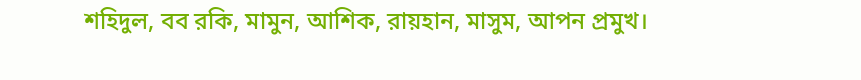শহিদুল, বব রকি, মামুন, আশিক, রায়হান, মাসুম, আপন প্রমুখ।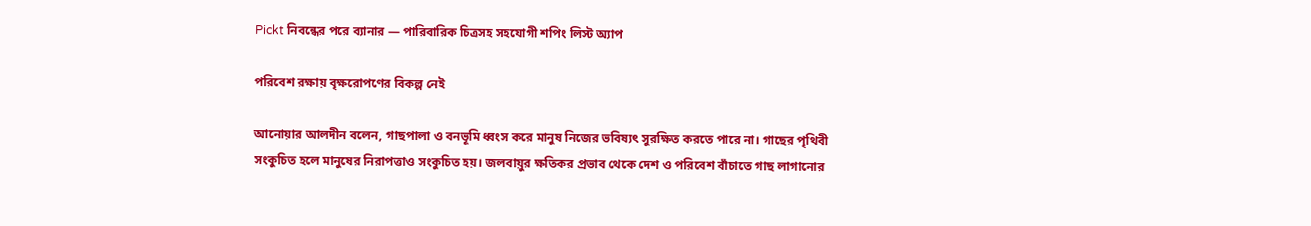Pickt নিবন্ধের পরে ব্যানার — পারিবারিক চিত্রসহ সহযোগী শপিং লিস্ট অ্যাপ

পরিবেশ রক্ষায় বৃক্ষরোপণের বিকল্প নেই

আনোয়ার আলদীন বলেন, গাছপালা ও বনভূমি ধ্বংস করে মানুষ নিজের ভবিষ্যৎ সুরক্ষিত করতে পারে না। গাছের পৃথিবী সংকুচিত হলে মানুষের নিরাপত্তাও সংকুচিত হয়। জলবায়ুর ক্ষতিকর প্রভাব থেকে দেশ ও পরিবেশ বাঁচাতে গাছ লাগানোর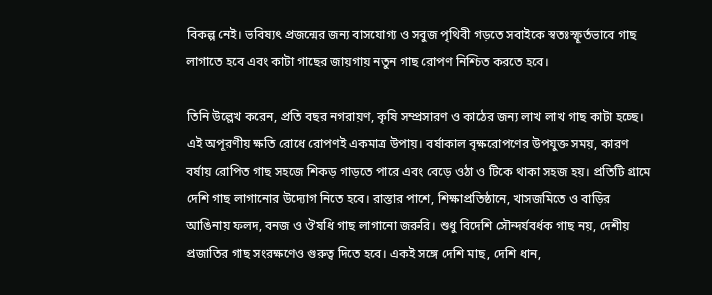বিকল্প নেই। ভবিষ্যৎ প্রজন্মের জন্য বাসযোগ্য ও সবুজ পৃথিবী গড়তে সবাইকে স্বতঃস্ফূর্তভাবে গাছ লাগাতে হবে এবং কাটা গাছের জায়গায় নতুন গাছ রোপণ নিশ্চিত করতে হবে।

তিনি উল্লেখ করেন, প্রতি বছর নগরায়ণ, কৃষি সম্প্রসারণ ও কাঠের জন্য লাখ লাখ গাছ কাটা হচ্ছে। এই অপূরণীয় ক্ষতি রোধে রোপণই একমাত্র উপায়। বর্ষাকাল বৃক্ষরোপণের উপযুক্ত সময়, কারণ বর্ষায় রোপিত গাছ সহজে শিকড় গাড়তে পারে এবং বেড়ে ওঠা ও টিকে থাকা সহজ হয়। প্রতিটি গ্রামে দেশি গাছ লাগানোর উদ্যোগ নিতে হবে। রাস্তার পাশে, শিক্ষাপ্রতিষ্ঠানে, খাসজমিতে ও বাড়ির আঙিনায় ফলদ, বনজ ও ঔষধি গাছ লাগানো জরুরি। শুধু বিদেশি সৌন্দর্যবর্ধক গাছ নয়, দেশীয় প্রজাতির গাছ সংরক্ষণেও গুরুত্ব দিতে হবে। একই সঙ্গে দেশি মাছ, দেশি ধান,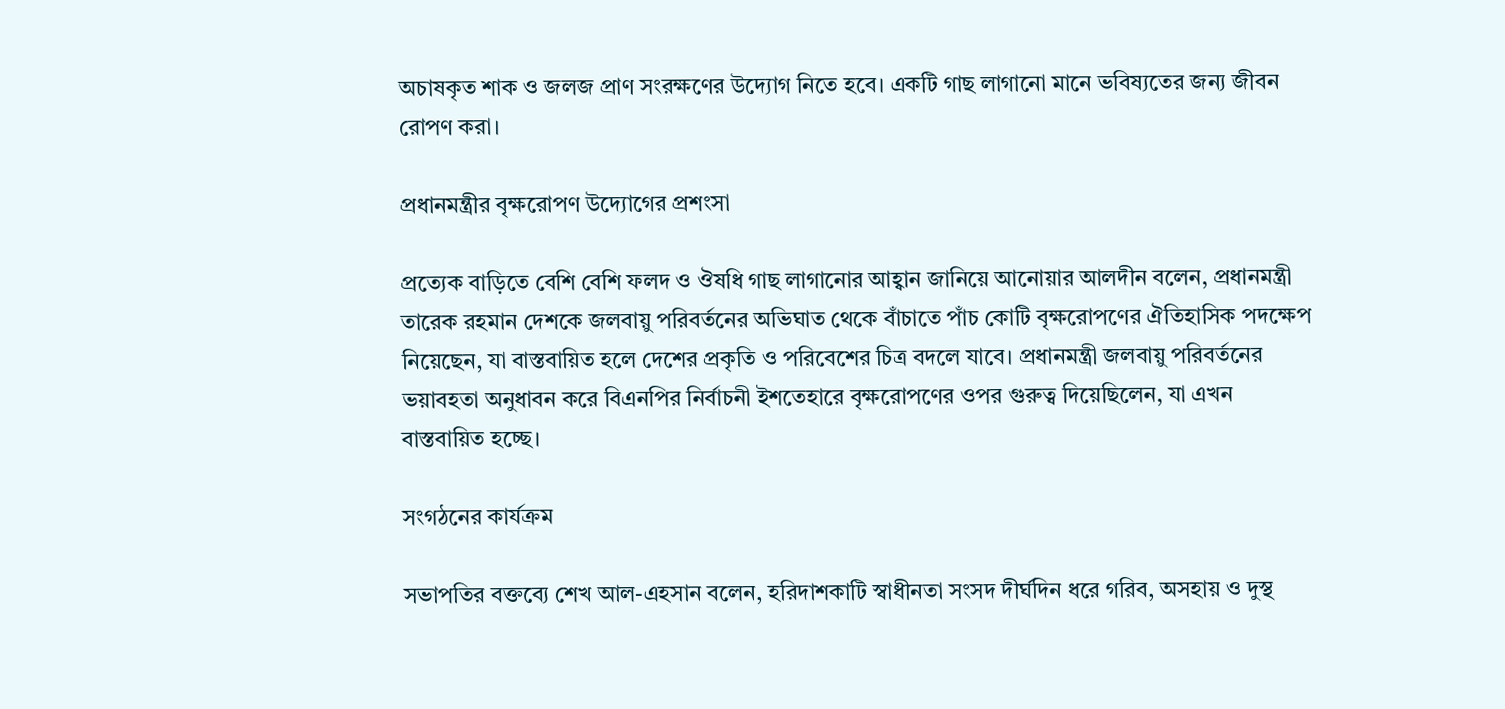অচাষকৃত শাক ও জলজ প্রাণ সংরক্ষণের উদ্যোগ নিতে হবে। একটি গাছ লাগানো মানে ভবিষ্যতের জন্য জীবন রোপণ করা।

প্রধানমন্ত্রীর বৃক্ষরোপণ উদ্যোগের প্রশংসা

প্রত্যেক বাড়িতে বেশি বেশি ফলদ ও ঔষধি গাছ লাগানোর আহ্বান জানিয়ে আনোয়ার আলদীন বলেন, প্রধানমন্ত্রী তারেক রহমান দেশকে জলবায়ু পরিবর্তনের অভিঘাত থেকে বাঁচাতে পাঁচ কোটি বৃক্ষরোপণের ঐতিহাসিক পদক্ষেপ নিয়েছেন, যা বাস্তবায়িত হলে দেশের প্রকৃতি ও পরিবেশের চিত্র বদলে যাবে। প্রধানমন্ত্রী জলবায়ু পরিবর্তনের ভয়াবহতা অনুধাবন করে বিএনপির নির্বাচনী ইশতেহারে বৃক্ষরোপণের ওপর গুরুত্ব দিয়েছিলেন, যা এখন বাস্তবায়িত হচ্ছে।

সংগঠনের কার্যক্রম

সভাপতির বক্তব্যে শেখ আল-এহসান বলেন, হরিদাশকাটি স্বাধীনতা সংসদ দীর্ঘদিন ধরে গরিব, অসহায় ও দুস্থ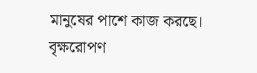মানুষের পাশে কাজ করছে। বৃক্ষরোপণ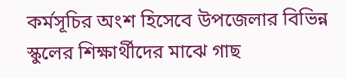কর্মসূচির অংশ হিসেবে উপজেলার বিভিন্ন স্কুলের শিক্ষার্থীদের মাঝে গাছ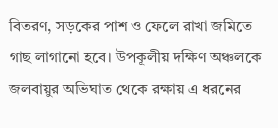বিতরণ, সড়কের পাশ ও ফেলে রাখা জমিতে গাছ লাগানো হবে। উপকূলীয় দক্ষিণ অঞ্চলকে জলবায়ুর অভিঘাত থেকে রক্ষায় এ ধরনের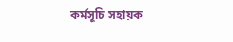কর্মসূচি সহায়ক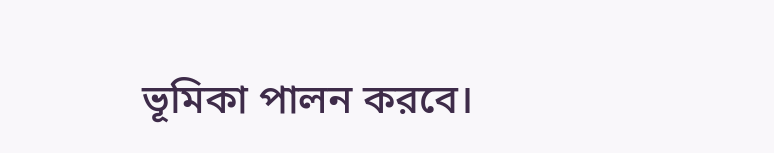ভূমিকা পালন করবে।